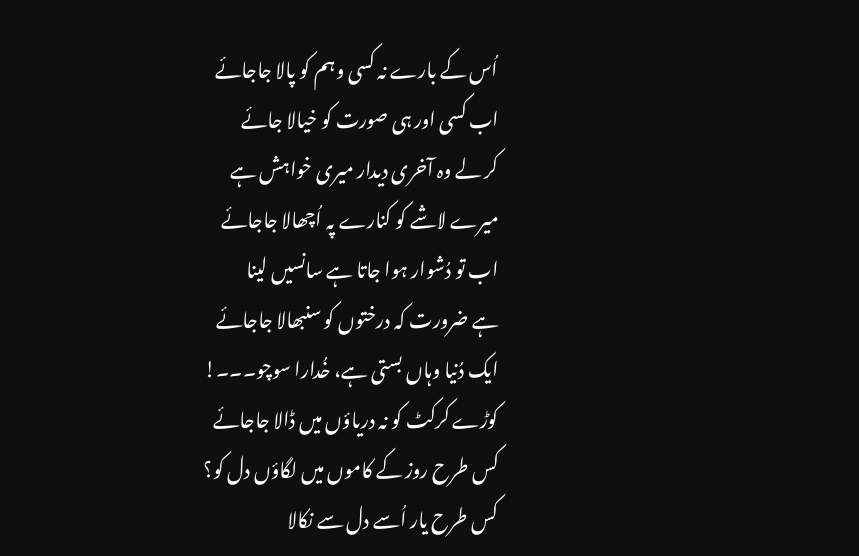اُس کے بارے نہ کسی وہم کو پالا جاجائے
اب کسی اور ہی صورت کو خیالا جائے
کر لے وہ آخری دیدار میری خواہش ہے
میرے لاشے کو کنارے پہ اُچھالا جاجائے
اب تو دُشوار ہوا جاتا ہے سانسیں لینا
ہے ضرورت کہ درختوں کو سنبھالا جاجائے
ایک دُنیا وہاں بستی ہے، خُدارا سوچو۔۔۔!
کوڑے کرکٹ کو نہ دریاؤں میں ڈالا جاجائے
کس طرح روز کے کاموں میں لگاؤں دل کو؟
کس طرح یار اُسے دل سے نکالا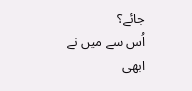جائے؟
اُس سے میں نے ابھی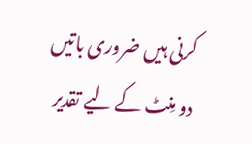کرنی ہیں ضروری باتیں
دو مِنٹ کے لیے تقدیر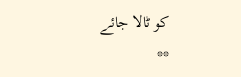کو ٹالا جائے
**